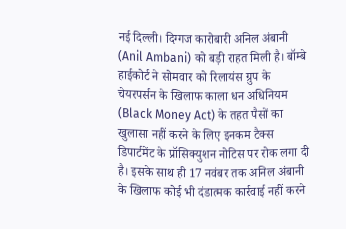नई दिल्ली। दिग्गज कारोबारी अनिल अंबानी (Anil Ambani) को बड़ी राहत मिली है। बॉम्बे हाईकोर्ट ने सोमवार को रिलायंस ग्रुप के चेयरपर्सन के खिलाफ काला धन अधिनियम (Black Money Act) के तहत पैसों का खुलासा नहीं करने के लिए इनकम टैक्स डिपार्टमेंट के प्रॉसिक्युशन नोटिस पर रोक लगा दी है। इसके साथ ही 17 नवंबर तक अनिल अंबानी के खिलाफ कोई भी दंडात्मक कार्रवाई नहीं करने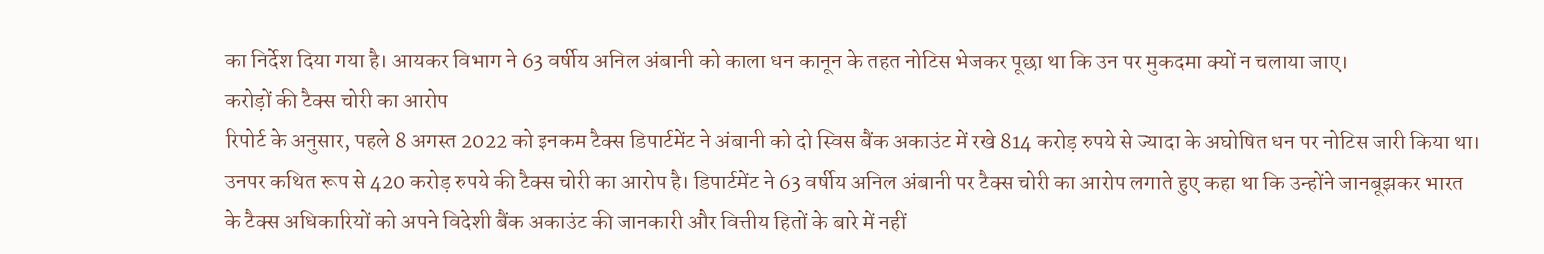का निर्देश दिया गया है। आयकर विभाग ने 63 वर्षीय अनिल अंबानी को काला धन कानून के तहत नोटिस भेजकर पूछा था कि उन पर मुकदमा क्यों न चलाया जाए।
करोड़ों की टैक्स चोरी का आरोप
रिपोर्ट के अनुसार, पहले 8 अगस्त 2022 को इनकम टैक्स डिपार्टमेंट ने अंबानी को दो स्विस बैंक अकाउंट में रखे 814 करोड़ रुपये से ज्यादा के अघोषित धन पर नोटिस जारी किया था। उनपर कथित रूप से 420 करोड़ रुपये की टैक्स चोरी का आरोप है। डिपार्टमेंट ने 63 वर्षीय अनिल अंबानी पर टैक्स चोरी का आरोप लगाते हुए कहा था कि उन्होंने जानबूझकर भारत के टैक्स अधिकारियों को अपने विदेशी बैंक अकाउंट की जानकारी और वित्तीय हितों के बारे में नहीं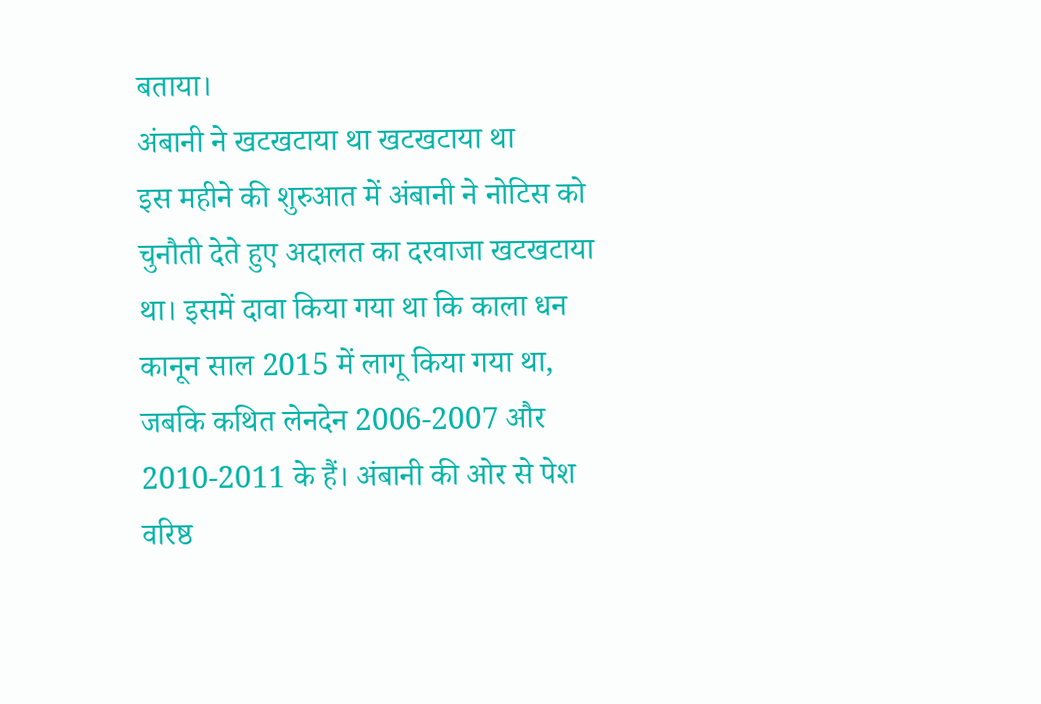बताया।
अंबानी ने खटखटाया था खटखटाया था
इस महीने की शुरुआत में अंबानी ने नोटिस को चुनौती देते हुए अदालत का दरवाजा खटखटाया था। इसमें दावा किया गया था कि काला धन कानून साल 2015 में लागू किया गया था, जबकि कथित लेनदेन 2006-2007 और 2010-2011 के हैं। अंबानी की ओर से पेश वरिष्ठ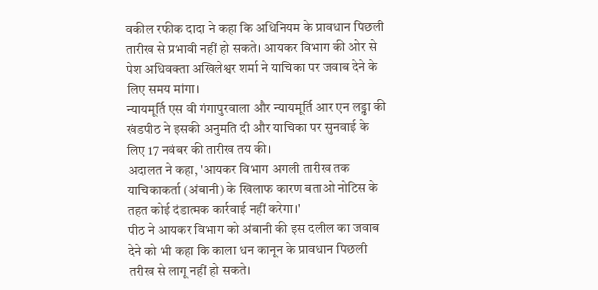वकील रफीक दादा ने कहा कि अधिनियम के प्रावधान पिछली तारीख से प्रभावी नहीं हो सकते। आयकर विभाग की ओर से पेश अधिवक्ता अखिलेश्वर शर्मा ने याचिका पर जवाब देने के लिए समय मांगा।
न्यायमूर्ति एस वी गंगापुरवाला और न्यायमूर्ति आर एन लड्ढा की खंडपीठ ने इसकी अनुमति दी और याचिका पर सुनवाई के लिए 17 नवंबर की तारीख तय की।
अदालत ने कहा, 'आयकर विभाग अगली तारीख तक याचिकाकर्ता (अंबानी) के खिलाफ कारण बताओ नोटिस के तहत कोई दंडात्मक कार्रवाई नहीं करेगा।'
पीठ ने आयकर विभाग को अंबानी की इस दलील का जवाब देने को भी कहा कि काला धन कानून के प्रावधान पिछली तरीख से लागू नहीं हो सकते।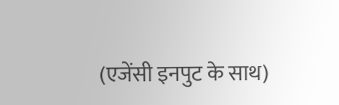(एजेंसी इनपुट के साथ)